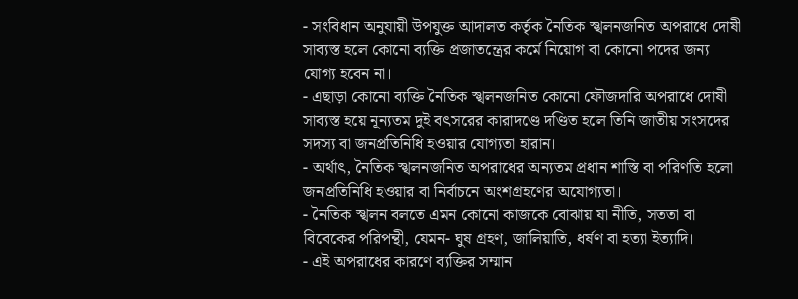- সংবিধান অনুযায়ী উপযুক্ত আদালত কর্তৃক নৈতিক স্খলনজনিত অপরাধে দোষী সাব্যস্ত হলে কোনো ব্যক্তি প্রজাতন্ত্রের কর্মে নিয়োগ বা কোনো পদের জন্য যোগ্য হবেন না।
- এছাড়া কোনো ব্যক্তি নৈতিক স্খলনজনিত কোনো ফৌজদারি অপরাধে দোষী সাব্যস্ত হয়ে নূন্যতম দুই বৎসরের কারাদণ্ডে দণ্ডিত হলে তিনি জাতীয় সংসদের সদস্য বা জনপ্রতিনিধি হওয়ার যোগ্যতা হারান।
- অর্থাৎ, নৈতিক স্খলনজনিত অপরাধের অন্যতম প্রধান শাস্তি বা পরিণতি হলো জনপ্রতিনিধি হওয়ার বা নির্বাচনে অংশগ্রহণের অযোগ্যতা।
- নৈতিক স্খলন বলতে এমন কোনো কাজকে বোঝায় যা নীতি, সততা বা বিবেকের পরিপন্থী, যেমন- ঘুষ গ্রহণ, জালিয়াতি, ধর্ষণ বা হত্যা ইত্যাদি।
- এই অপরাধের কারণে ব্যক্তির সম্মান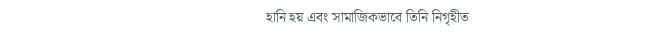হানি হয় এবং সামাজিকভাবে তিনি নিগৃহীত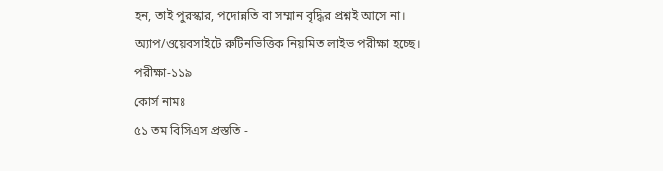হন, তাই পুরস্কার, পদোন্নতি বা সম্মান বৃদ্ধির প্রশ্নই আসে না।
অ্যাপ/ওয়েবসাইটে রুটিনভিত্তিক নিয়মিত লাইভ পরীক্ষা হচ্ছে।
পরীক্ষা-১১৯
কোর্স নামঃ
৫১ তম বিসিএস প্রস্ততি -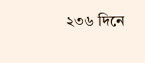২৩৬ দিনে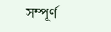সম্পূর্ণ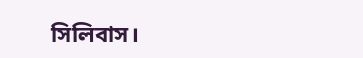সিলিবাস।